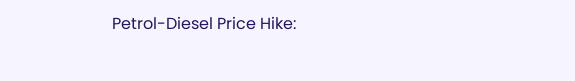Petrol-Diesel Price Hike: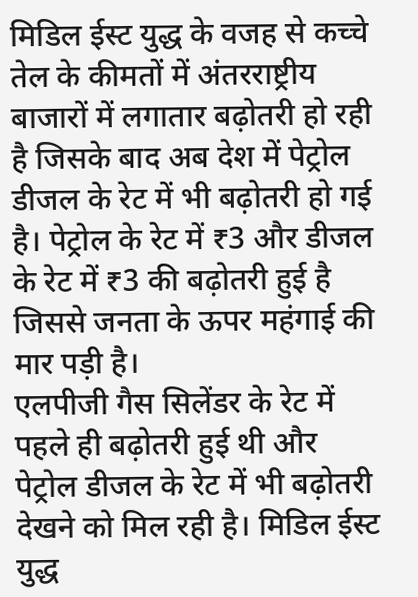मिडिल ईस्ट युद्ध के वजह से कच्चे तेल के कीमतों में अंतरराष्ट्रीय बाजारों में लगातार बढ़ोतरी हो रही है जिसके बाद अब देश में पेट्रोल डीजल के रेट में भी बढ़ोतरी हो गई है। पेट्रोल के रेट में ₹3 और डीजल के रेट में ₹3 की बढ़ोतरी हुई है जिससे जनता के ऊपर महंगाई की मार पड़ी है।
एलपीजी गैस सिलेंडर के रेट में पहले ही बढ़ोतरी हुई थी और पेट्रोल डीजल के रेट में भी बढ़ोतरी देखने को मिल रही है। मिडिल ईस्ट युद्ध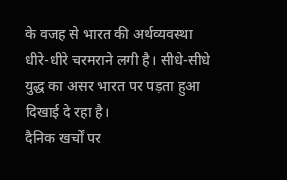के वजह से भारत की अर्थव्यवस्था धीरे-धीरे चरमराने लगी है। सीधे-सीधे युद्ध का असर भारत पर पड़ता हुआ दिखाई दे रहा है।
दैनिक खर्चों पर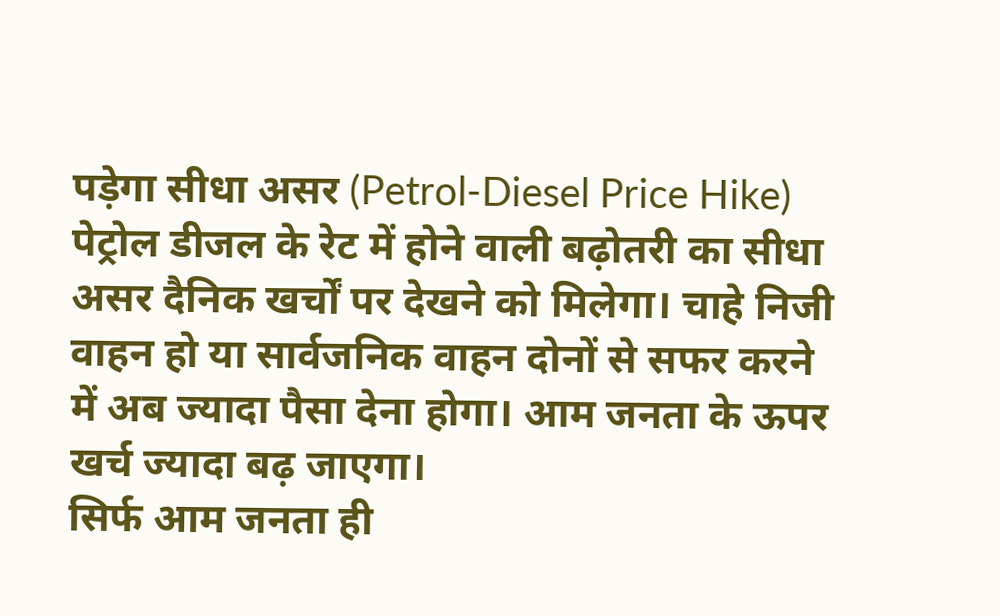पड़ेगा सीधा असर (Petrol-Diesel Price Hike)
पेट्रोल डीजल के रेट में होने वाली बढ़ोतरी का सीधा असर दैनिक खर्चों पर देखने को मिलेगा। चाहे निजी वाहन हो या सार्वजनिक वाहन दोनों से सफर करने में अब ज्यादा पैसा देना होगा। आम जनता के ऊपर खर्च ज्यादा बढ़ जाएगा।
सिर्फ आम जनता ही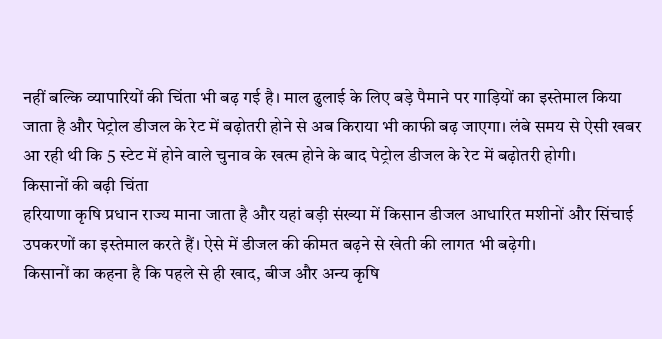नहीं बल्कि व्यापारियों की चिंता भी बढ़ गई है। माल ढुलाई के लिए बड़े पैमाने पर गाड़ियों का इस्तेमाल किया जाता है और पेट्रोल डीजल के रेट में बढ़ोतरी होने से अब किराया भी काफी बढ़ जाएगा। लंबे समय से ऐसी खबर आ रही थी कि 5 स्टेट में होने वाले चुनाव के खत्म होने के बाद पेट्रोल डीजल के रेट में बढ़ोतरी होगी।
किसानों की बढ़ी चिंता
हरियाणा कृषि प्रधान राज्य माना जाता है और यहां बड़ी संख्या में किसान डीजल आधारित मशीनों और सिंचाई उपकरणों का इस्तेमाल करते हैं। ऐसे में डीजल की कीमत बढ़ने से खेती की लागत भी बढ़ेगी।
किसानों का कहना है कि पहले से ही खाद, बीज और अन्य कृषि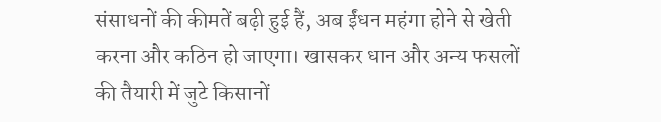संसाधनों की कीमतें बढ़ी हुई हैं, अब ईंधन महंगा होने से खेती करना और कठिन हो जाएगा। खासकर धान और अन्य फसलों की तैयारी में जुटे किसानों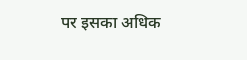पर इसका अधिक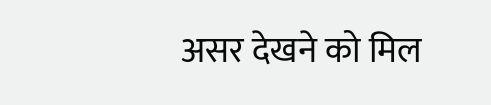असर देखने को मिल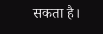सकता है।